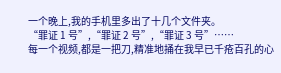一个晚上,我的手机里多出了十几个文件夹。
“罪证 1 号”,“罪证 2 号”,“罪证 3 号”……
每一个视频,都是一把刀,精准地捅在我早已千疮百孔的心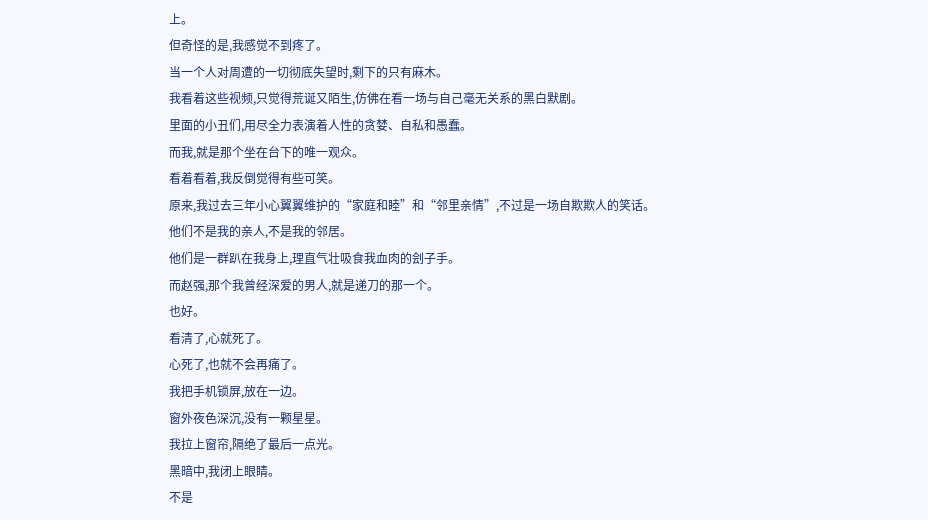上。
但奇怪的是,我感觉不到疼了。
当一个人对周遭的一切彻底失望时,剩下的只有麻木。
我看着这些视频,只觉得荒诞又陌生,仿佛在看一场与自己毫无关系的黑白默剧。
里面的小丑们,用尽全力表演着人性的贪婪、自私和愚蠢。
而我,就是那个坐在台下的唯一观众。
看着看着,我反倒觉得有些可笑。
原来,我过去三年小心翼翼维护的“家庭和睦”和“邻里亲情”,不过是一场自欺欺人的笑话。
他们不是我的亲人,不是我的邻居。
他们是一群趴在我身上,理直气壮吸食我血肉的刽子手。
而赵强,那个我曾经深爱的男人,就是递刀的那一个。
也好。
看清了,心就死了。
心死了,也就不会再痛了。
我把手机锁屏,放在一边。
窗外夜色深沉,没有一颗星星。
我拉上窗帘,隔绝了最后一点光。
黑暗中,我闭上眼睛。
不是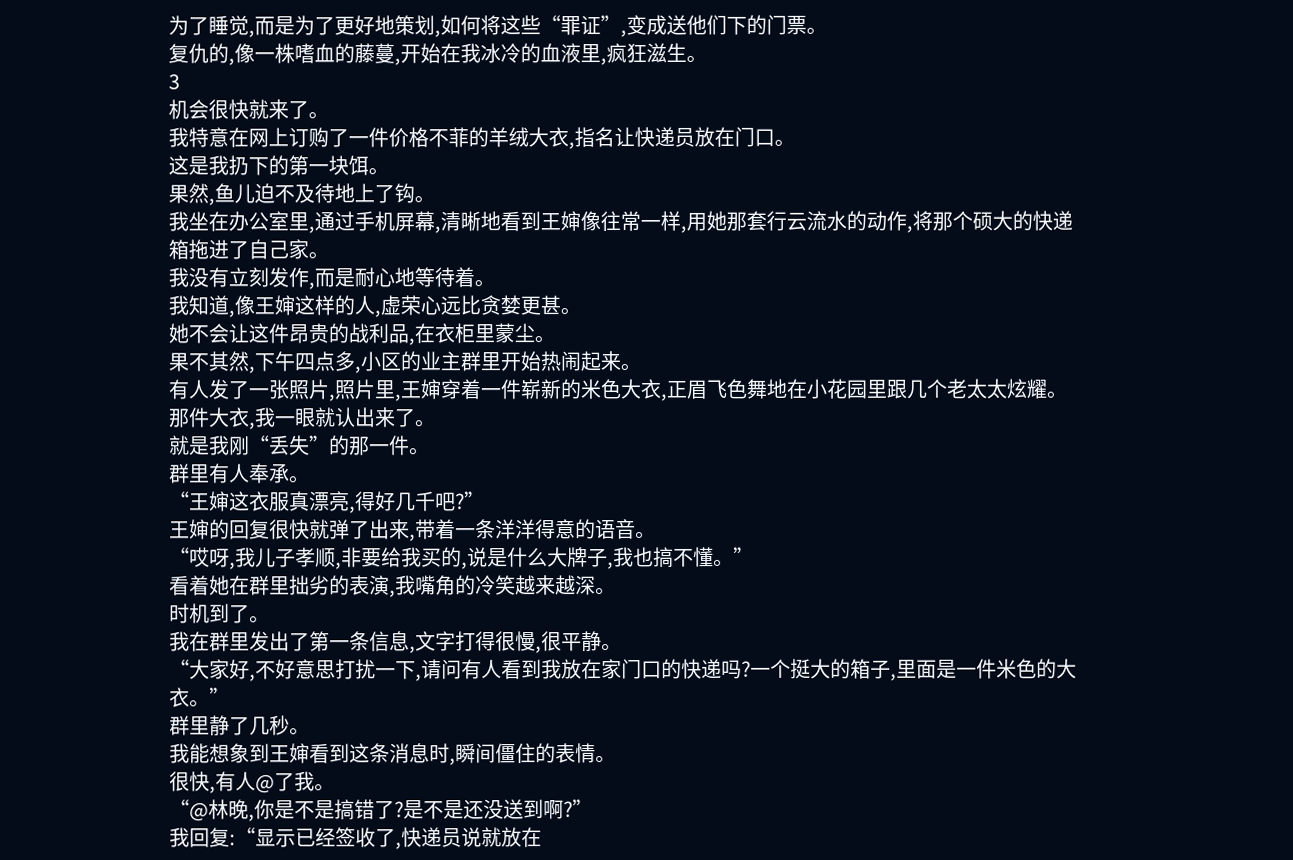为了睡觉,而是为了更好地策划,如何将这些“罪证”,变成送他们下的门票。
复仇的,像一株嗜血的藤蔓,开始在我冰冷的血液里,疯狂滋生。
3
机会很快就来了。
我特意在网上订购了一件价格不菲的羊绒大衣,指名让快递员放在门口。
这是我扔下的第一块饵。
果然,鱼儿迫不及待地上了钩。
我坐在办公室里,通过手机屏幕,清晰地看到王婶像往常一样,用她那套行云流水的动作,将那个硕大的快递箱拖进了自己家。
我没有立刻发作,而是耐心地等待着。
我知道,像王婶这样的人,虚荣心远比贪婪更甚。
她不会让这件昂贵的战利品,在衣柜里蒙尘。
果不其然,下午四点多,小区的业主群里开始热闹起来。
有人发了一张照片,照片里,王婶穿着一件崭新的米色大衣,正眉飞色舞地在小花园里跟几个老太太炫耀。
那件大衣,我一眼就认出来了。
就是我刚“丢失”的那一件。
群里有人奉承。
“王婶这衣服真漂亮,得好几千吧?”
王婶的回复很快就弹了出来,带着一条洋洋得意的语音。
“哎呀,我儿子孝顺,非要给我买的,说是什么大牌子,我也搞不懂。”
看着她在群里拙劣的表演,我嘴角的冷笑越来越深。
时机到了。
我在群里发出了第一条信息,文字打得很慢,很平静。
“大家好,不好意思打扰一下,请问有人看到我放在家门口的快递吗?一个挺大的箱子,里面是一件米色的大衣。”
群里静了几秒。
我能想象到王婶看到这条消息时,瞬间僵住的表情。
很快,有人@了我。
“@林晚,你是不是搞错了?是不是还没送到啊?”
我回复:“显示已经签收了,快递员说就放在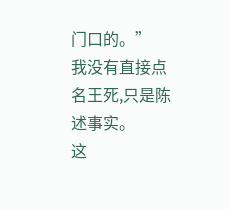门口的。”
我没有直接点名王死,只是陈述事实。
这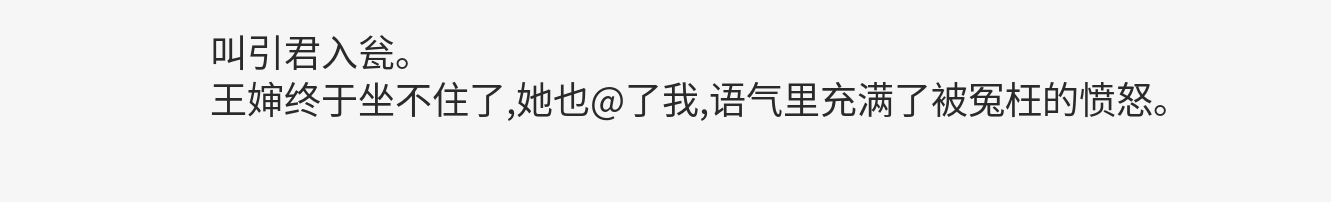叫引君入瓮。
王婶终于坐不住了,她也@了我,语气里充满了被冤枉的愤怒。